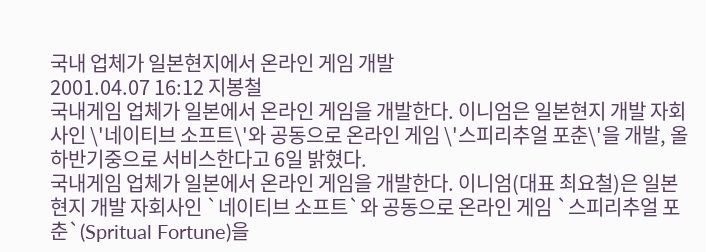국내 업체가 일본현지에서 온라인 게임 개발
2001.04.07 16:12 지봉철
국내게임 업체가 일본에서 온라인 게임을 개발한다. 이니엄은 일본현지 개발 자회사인 \'네이티브 소프트\'와 공동으로 온라인 게임 \'스피리추얼 포춘\'을 개발, 올 하반기중으로 서비스한다고 6일 밝혔다.
국내게임 업체가 일본에서 온라인 게임을 개발한다. 이니엄(대표 최요철)은 일본현지 개발 자회사인 `네이티브 소프트`와 공동으로 온라인 게임 `스피리추얼 포춘`(Spritual Fortune)을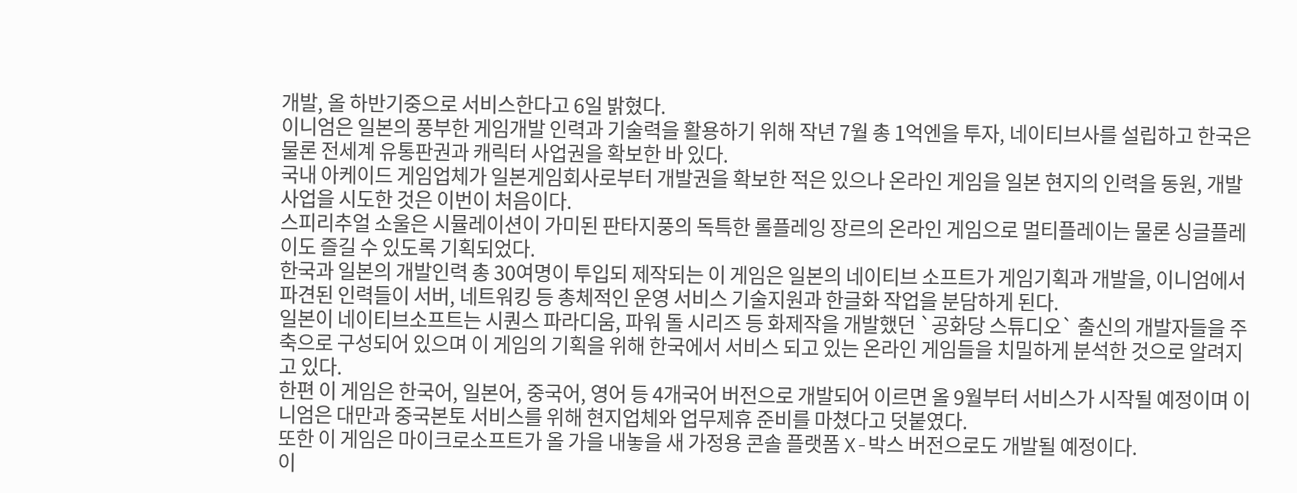개발, 올 하반기중으로 서비스한다고 6일 밝혔다.
이니엄은 일본의 풍부한 게임개발 인력과 기술력을 활용하기 위해 작년 7월 총 1억엔을 투자, 네이티브사를 설립하고 한국은 물론 전세계 유통판권과 캐릭터 사업권을 확보한 바 있다.
국내 아케이드 게임업체가 일본게임회사로부터 개발권을 확보한 적은 있으나 온라인 게임을 일본 현지의 인력을 동원, 개발사업을 시도한 것은 이번이 처음이다.
스피리추얼 소울은 시뮬레이션이 가미된 판타지풍의 독특한 롤플레잉 장르의 온라인 게임으로 멀티플레이는 물론 싱글플레이도 즐길 수 있도록 기획되었다.
한국과 일본의 개발인력 총 30여명이 투입되 제작되는 이 게임은 일본의 네이티브 소프트가 게임기획과 개발을, 이니엄에서 파견된 인력들이 서버, 네트워킹 등 총체적인 운영 서비스 기술지원과 한글화 작업을 분담하게 된다.
일본이 네이티브소프트는 시퀀스 파라디움, 파워 돌 시리즈 등 화제작을 개발했던 `공화당 스튜디오` 출신의 개발자들을 주축으로 구성되어 있으며 이 게임의 기획을 위해 한국에서 서비스 되고 있는 온라인 게임들을 치밀하게 분석한 것으로 알려지고 있다.
한편 이 게임은 한국어, 일본어, 중국어, 영어 등 4개국어 버전으로 개발되어 이르면 올 9월부터 서비스가 시작될 예정이며 이니엄은 대만과 중국본토 서비스를 위해 현지업체와 업무제휴 준비를 마쳤다고 덧붙였다.
또한 이 게임은 마이크로소프트가 올 가을 내놓을 새 가정용 콘솔 플랫폼 X-박스 버전으로도 개발될 예정이다.
이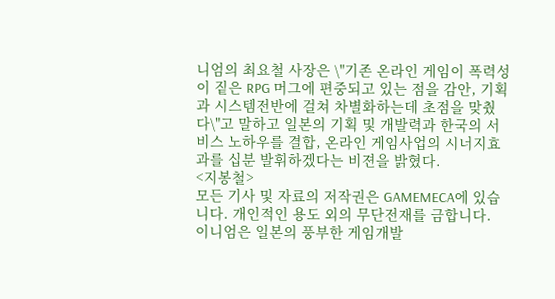니엄의 최요철 사장은 \"기존 온라인 게임이 폭력성이 짙은 RPG 머그에 편중되고 있는 점을 감안, 기획과 시스템전반에 걸쳐 차별화하는데 초점을 맞췄다\"고 말하고 일본의 기획 및 개발력과 한국의 서비스 노하우를 결합, 온라인 게임사업의 시너지효과를 십분 발휘하겠다는 비젼을 밝혔다.
<지봉철>
모든 기사 및 자료의 저작권은 GAMEMECA에 있습니다. 개인적인 용도 외의 무단전재를 금합니다.
이니엄은 일본의 풍부한 게임개발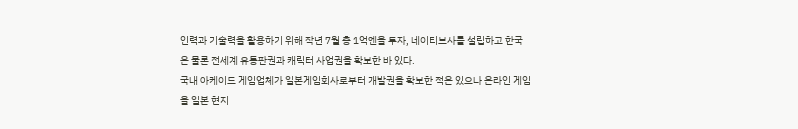인력과 기술력을 활용하기 위해 작년 7월 총 1억엔을 투자, 네이티브사를 설립하고 한국은 물론 전세계 유통판권과 캐릭터 사업권을 확보한 바 있다.
국내 아케이드 게임업체가 일본게임회사로부터 개발권을 확보한 적은 있으나 온라인 게임을 일본 현지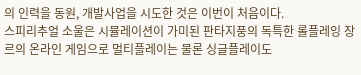의 인력을 동원, 개발사업을 시도한 것은 이번이 처음이다.
스피리추얼 소울은 시뮬레이션이 가미된 판타지풍의 독특한 롤플레잉 장르의 온라인 게임으로 멀티플레이는 물론 싱글플레이도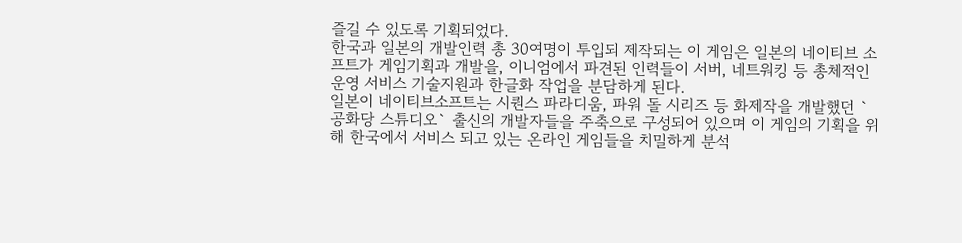즐길 수 있도록 기획되었다.
한국과 일본의 개발인력 총 30여명이 투입되 제작되는 이 게임은 일본의 네이티브 소프트가 게임기획과 개발을, 이니엄에서 파견된 인력들이 서버, 네트워킹 등 총체적인 운영 서비스 기술지원과 한글화 작업을 분담하게 된다.
일본이 네이티브소프트는 시퀀스 파라디움, 파워 돌 시리즈 등 화제작을 개발했던 `공화당 스튜디오` 출신의 개발자들을 주축으로 구성되어 있으며 이 게임의 기획을 위해 한국에서 서비스 되고 있는 온라인 게임들을 치밀하게 분석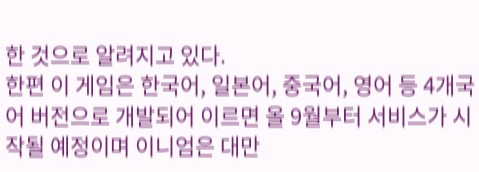한 것으로 알려지고 있다.
한편 이 게임은 한국어, 일본어, 중국어, 영어 등 4개국어 버전으로 개발되어 이르면 올 9월부터 서비스가 시작될 예정이며 이니엄은 대만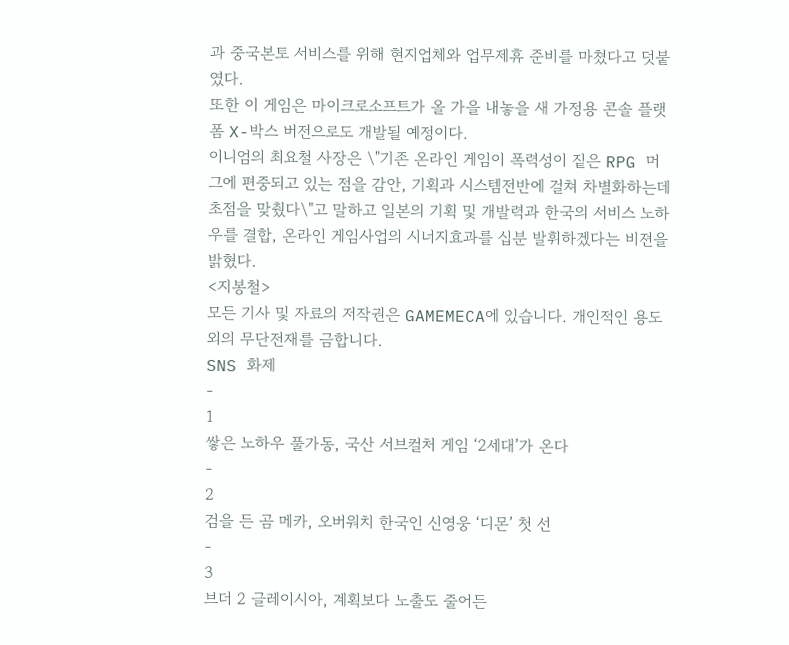과 중국본토 서비스를 위해 현지업체와 업무제휴 준비를 마쳤다고 덧붙였다.
또한 이 게임은 마이크로소프트가 올 가을 내놓을 새 가정용 콘솔 플랫폼 X-박스 버전으로도 개발될 예정이다.
이니엄의 최요철 사장은 \"기존 온라인 게임이 폭력성이 짙은 RPG 머그에 편중되고 있는 점을 감안, 기획과 시스템전반에 걸쳐 차별화하는데 초점을 맞췄다\"고 말하고 일본의 기획 및 개발력과 한국의 서비스 노하우를 결합, 온라인 게임사업의 시너지효과를 십분 발휘하겠다는 비젼을 밝혔다.
<지봉철>
모든 기사 및 자료의 저작권은 GAMEMECA에 있습니다. 개인적인 용도 외의 무단전재를 금합니다.
SNS 화제
-
1
쌓은 노하우 풀가동, 국산 서브컬처 게임 ‘2세대’가 온다
-
2
검을 든 곰 메카, 오버워치 한국인 신영웅 ‘디몬’ 첫 선
-
3
브더 2 글레이시아, 계획보다 노출도 줄어든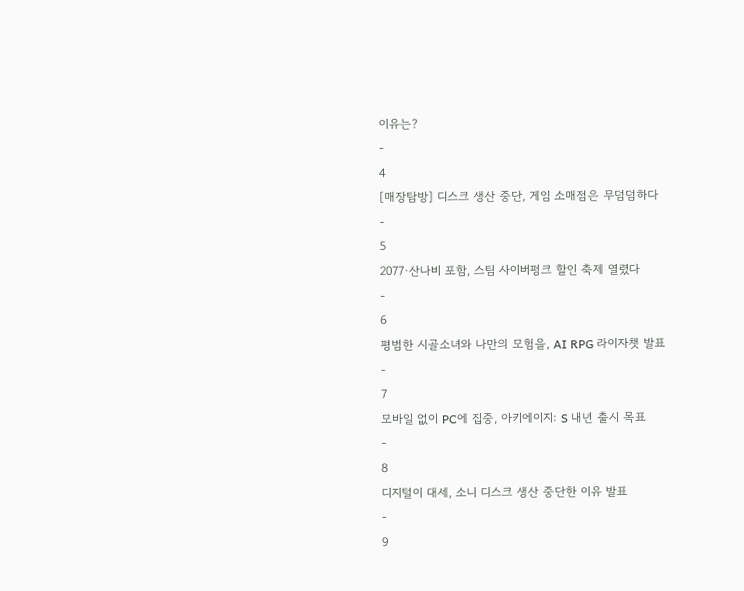이유는?
-
4
[매장탐방] 디스크 생산 중단, 게임 소매점은 무덤덤하다
-
5
2077·산나비 포함, 스팀 사이버펑크 할인 축제 열렸다
-
6
평범한 시골소녀와 나만의 모험을, AI RPG 라이자챗 발표
-
7
모바일 없이 PC에 집중, 아키에이지: S 내년 출시 목표
-
8
디지털이 대세, 소니 디스크 생산 중단한 이유 발표
-
9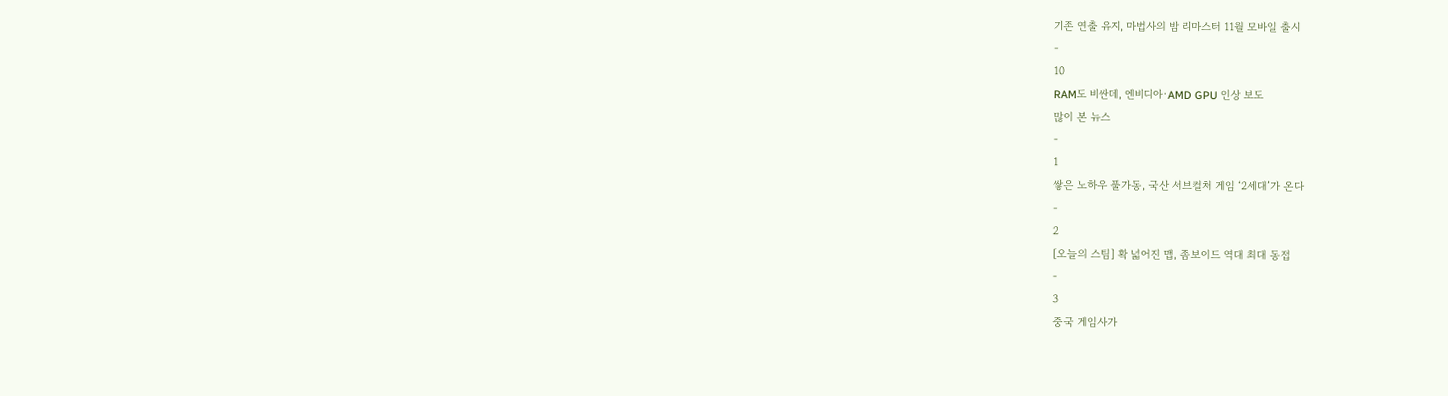기존 연출 유지, 마법사의 밤 리마스터 11월 모바일 출시
-
10
RAM도 비싼데, 엔비디아·AMD GPU 인상 보도
많이 본 뉴스
-
1
쌓은 노하우 풀가동, 국산 서브컬처 게임 ‘2세대’가 온다
-
2
[오늘의 스팀] 확 넓어진 맵, 좀보이드 역대 최대 동접
-
3
중국 게임사가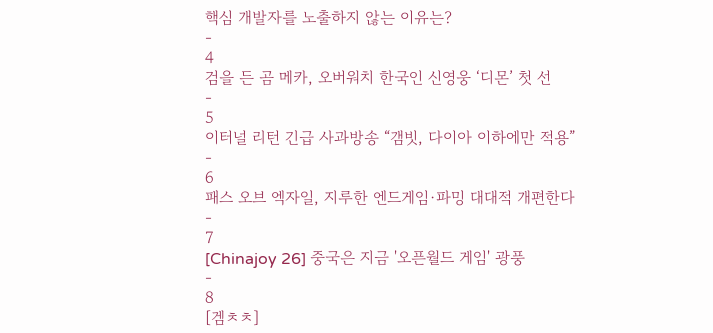핵심 개발자를 노출하지 않는 이유는?
-
4
검을 든 곰 메카, 오버워치 한국인 신영웅 ‘디몬’ 첫 선
-
5
이터널 리턴 긴급 사과방송 “갬빗, 다이아 이하에만 적용”
-
6
패스 오브 엑자일, 지루한 엔드게임·파밍 대대적 개편한다
-
7
[Chinajoy 26] 중국은 지금 '오픈월드 게임' 광풍
-
8
[겜ㅊㅊ]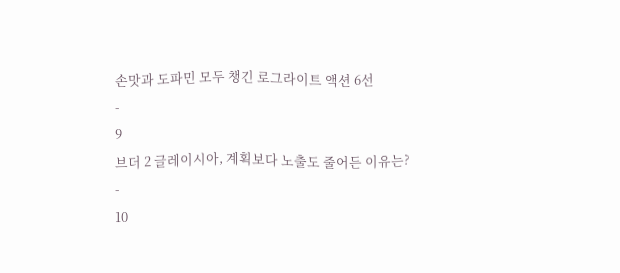손맛과 도파민 모두 챙긴 로그라이트 액션 6선
-
9
브더 2 글레이시아, 계획보다 노출도 줄어든 이유는?
-
10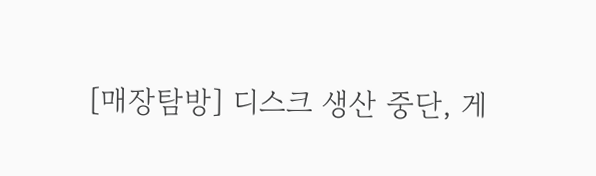[매장탐방] 디스크 생산 중단, 게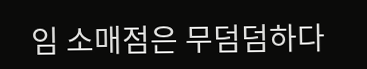임 소매점은 무덤덤하다